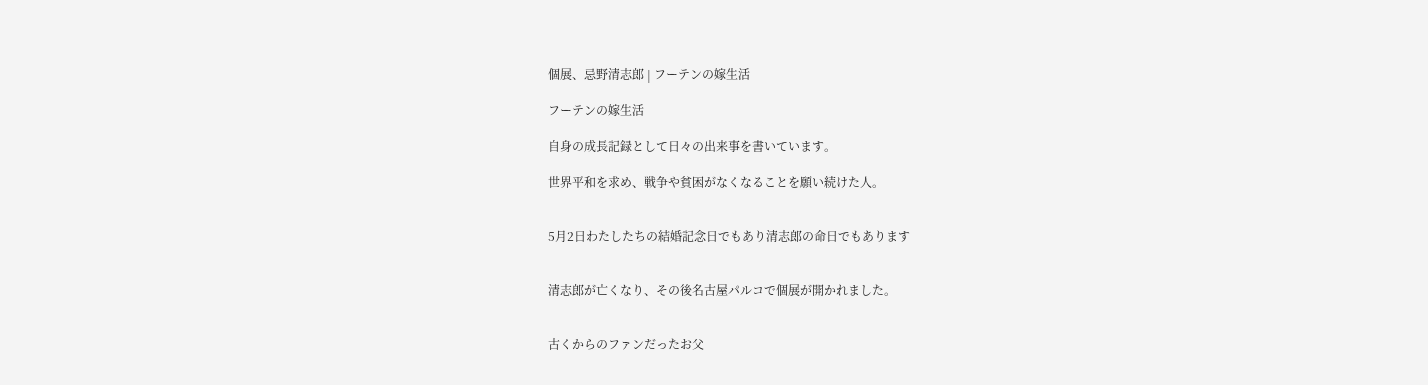個展、忌野清志郎 | フーテンの嫁生活

フーテンの嫁生活

自身の成長記録として日々の出来事を書いています。

世界平和を求め、戦争や貧困がなくなることを願い続けた人。


5月2日わたしたちの結婚記念日でもあり清志郎の命日でもあります


清志郎が亡くなり、その後名古屋パルコで個展が開かれました。


古くからのファンだったお父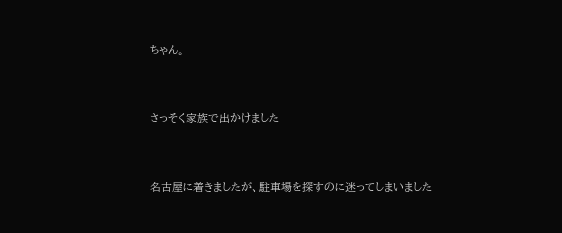ちゃん。


さっそく家族で出かけました


名古屋に着きましたが、駐車場を探すのに迷ってしまいました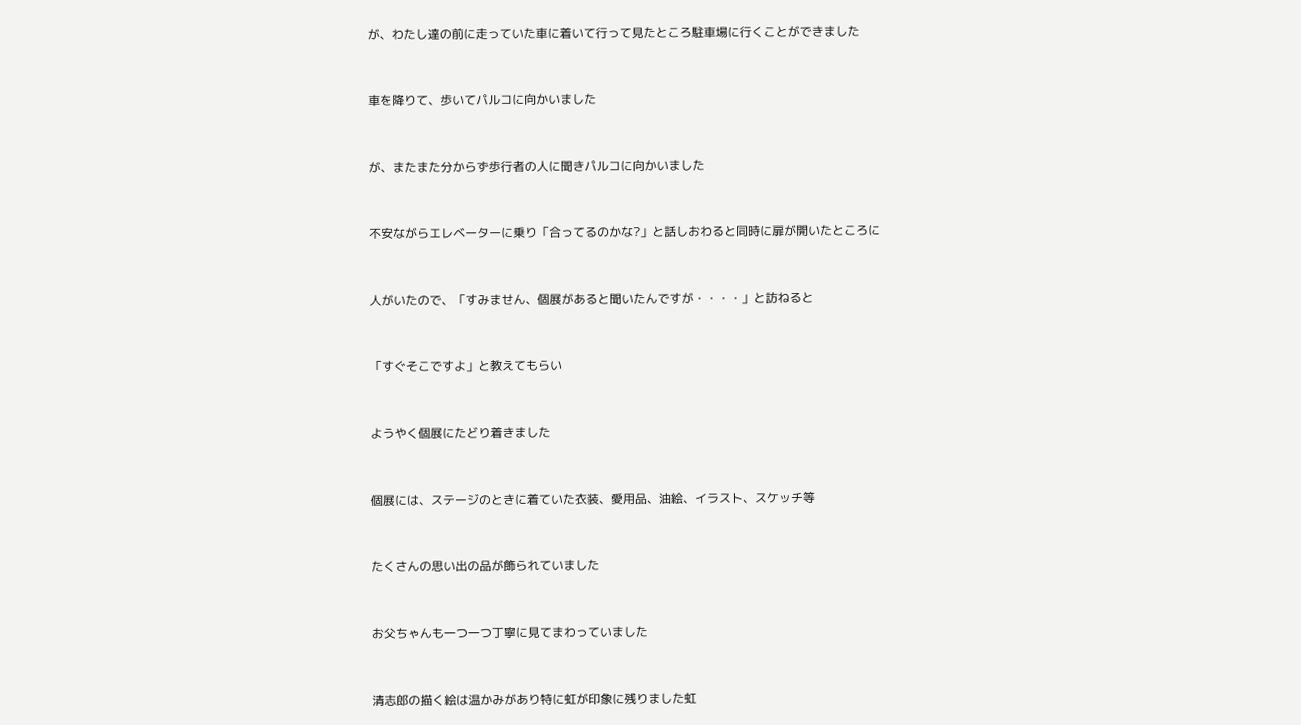が、わたし達の前に走っていた車に着いて行って見たところ駐車場に行くことができました


車を降りて、歩いてパルコに向かいました


が、またまた分からず歩行者の人に聞きパルコに向かいました


不安ながらエレベーターに乗り「合ってるのかな?」と話しおわると同時に扉が開いたところに


人がいたので、「すみません、個展があると聞いたんですが・・・・」と訪ねると


「すぐそこですよ」と教えてもらい


ようやく個展にたどり着きました


個展には、ステージのときに着ていた衣装、愛用品、油絵、イラスト、スケッチ等


たくさんの思い出の品が飾られていました


お父ちゃんも一つ一つ丁寧に見てまわっていました


清志郎の描く絵は温かみがあり特に虹が印象に残りました虹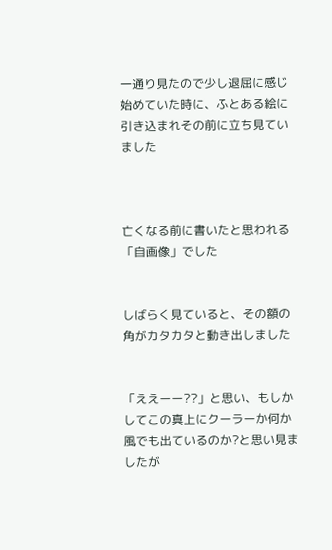一通り見たので少し退屈に感じ始めていた時に、ふとある絵に引き込まれその前に立ち見ていました



亡くなる前に書いたと思われる「自画像」でした


しばらく見ていると、その額の角がカタカタと動き出しました


「ええーー??」と思い、もしかしてこの真上にクーラーか何か風でも出ているのか?と思い見ましたが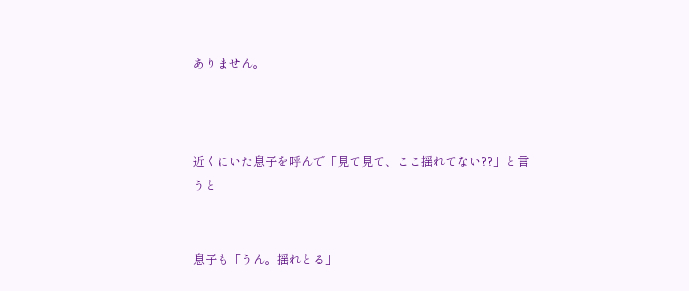ありません。



近くにいた息子を呼んで「見て見て、ここ揺れてない??」と言うと


息子も「うん。揺れとる」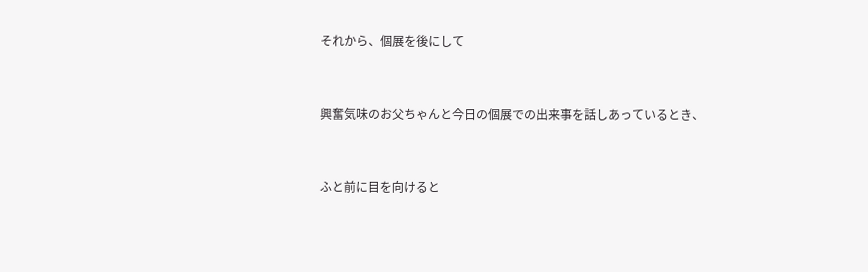それから、個展を後にして


興奮気味のお父ちゃんと今日の個展での出来事を話しあっているとき、


ふと前に目を向けると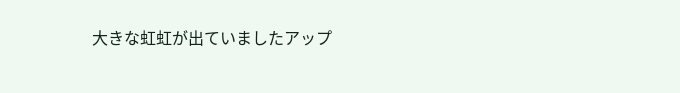大きな虹虹が出ていましたアップ